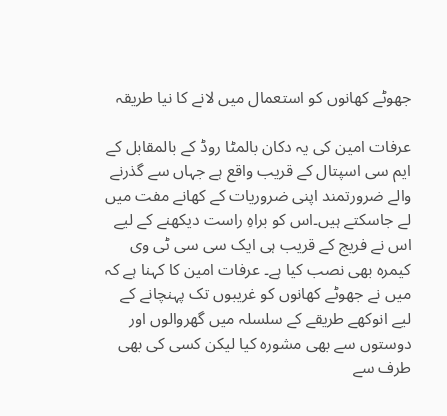جھوٹے کھانوں کو استعمال میں لانے کا نیا طریقہ

عرفات امین کی یہ دکان بالمٹا روڈ کے بالمقابل کے ایم سی اسپتال کے قریب واقع ہے جہاں سے گذرنے والے ضرورتمند اپنی ضروریات کے کھانے مفت میں لے جاسکتے ہیں۔اس کو براہِ راست دیکھنے کے لیے اس نے فریج کے قریب ہی ایک سی سی ٹی وی کیمرہ بھی نصب کیا ہے۔ عرفات امین کا کہنا ہے کہ میں نے جھوٹے کھانوں کو غریبوں تک پہنچانے کے لیے انوکھے طریقے کے سلسلہ میں گھروالوں اور دوستوں سے بھی مشورہ کیا لیکن کسی کی بھی طرف سے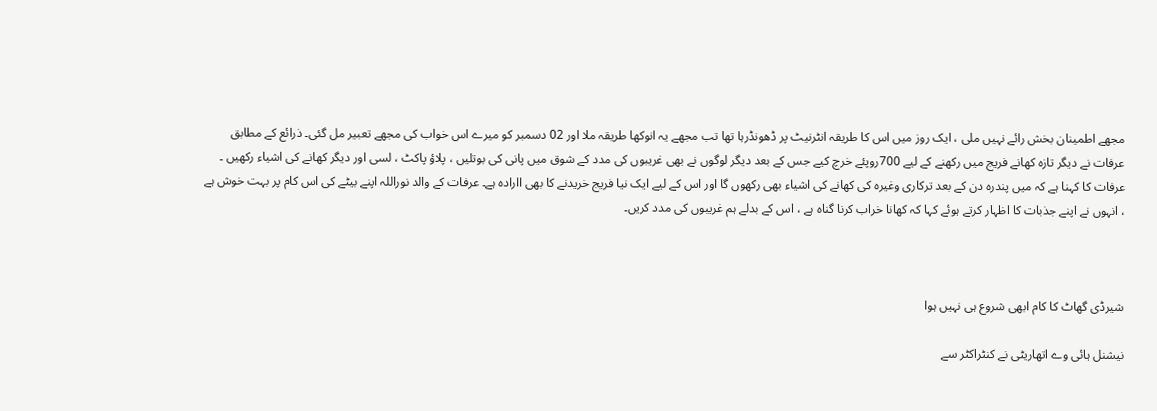مجھے اطمینان بخش رائے نہیں ملی ، ایک روز میں اس کا طریقہ انٹرنیٹ پر ڈھونڈرہا تھا تب مجھے یہ انوکھا طریقہ ملا اور 02 دسمبر کو میرے اس خواب کی مجھے تعبیر مل گئی۔ ذرائع کے مطابق عرفات نے دیگر تازہ کھانے فریج میں رکھنے کے لیے 700روپئے خرچ کیے جس کے بعد دیگر لوگوں نے بھی غریبوں کی مدد کے شوق میں پانی کی بوتلیں ، پلاؤ پاکٹ ، لسی اور دیگر کھانے کی اشیاء رکھیں ۔ عرفات کا کہنا ہے کہ میں پندرہ دن کے بعد ترکاری وغیرہ کی کھانے کی اشیاء بھی رکھوں گا اور اس کے لیے ایک نیا فریج خریدنے کا بھی اارادہ ہے۔ عرفات کے والد نوراللہ اپنے بیٹے کی اس کام پر بہت خوش ہے ، انہوں نے اپنے جذبات کا اظہار کرتے ہوئے کہا کہ کھانا خراب کرنا گناہ ہے ، اس کے بدلے ہم غریبوں کی مدد کریں۔



شیرڈی گھاٹ کا کام ابھی شروع ہی نہیں ہوا

نیشنل ہائی وے اتھاریٹی نے کنٹراکٹر سے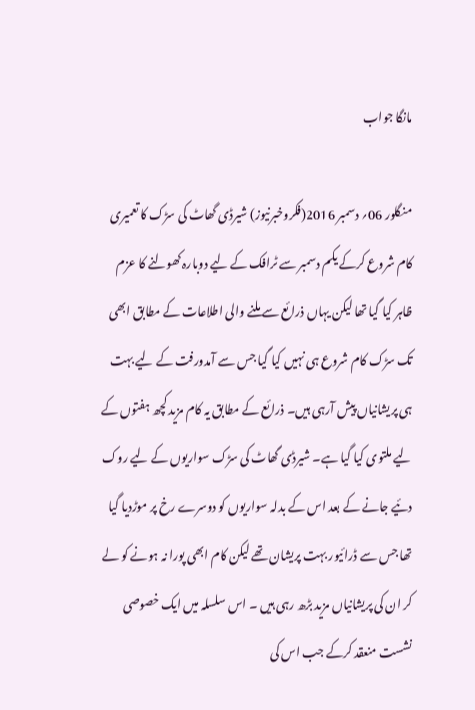مانگا جواب

منگلور 06؍ دسمبر 2016(فکروخبرنیوز) شیرڈی گھاٹ کی سڑک کا تعمیری کام شروع کرکے یکم دسمبر سے ٹرافک کے لیے دوبارہ کھولنے کا عزم ظاہر کیا گیا تھا لیکن یہاں ذرائع سے ملنے والی اطلاعات کے مطابق ابھی تک سڑک کام شروع ہی نہیں کیا گیا جس سے آمدورفت کے لیے بہت ہی پریشانیاں پیش آرہی ہیں۔ ذرائع کے مطابق یہ کام مزید کچھ ہفتوں کے لیے ملتوی کیا گیا ہے۔ شیرڈی گھاٹ کی سڑک سواریوں کے لیے روک دئیے جانے کے بعد اس کے بدلہ سواریوں کو دوسرے رخ پر موڑدیا گیا تھا جس سے ڈرائیور بہت پریشان تھے لیکن کام ابھی پورا نہ ہونے کو لے کر ان کی پریشانیاں مزید بڑھ رہی ہیں ۔ اس سلسلہ میں ایک خصوصی نشست منعقد کرکے جب اس کی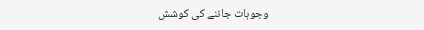وجوہات جاننے کی کوشش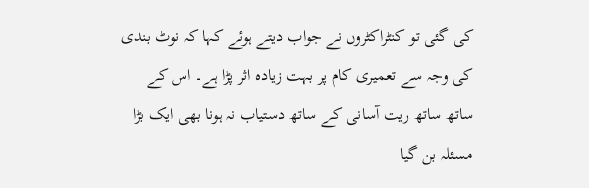کی گئی تو کنٹراکٹروں نے جواب دیتے ہوئے کہا کہ نوٹ بندی کی وجہ سے تعمیری کام پر بہت زیادہ اثر پڑا ہے۔ اس کے ساتھ ساتھ ریت آسانی کے ساتھ دستیاب نہ ہونا بھی ایک بڑا مسئلہ بن گیا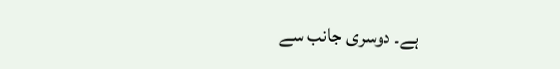ہے۔ دوسری جانب سے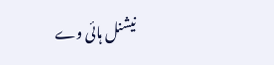نیشنل ہائی وے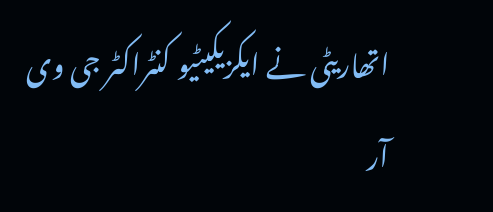اتھاریٹی نے ایکزیکیٹیو کنٹراکٹر جی وی آر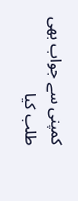کمپنی سے جواب بھی طلب کیا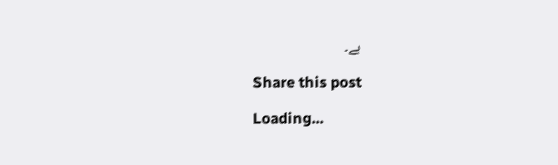ہے۔

Share this post

Loading...